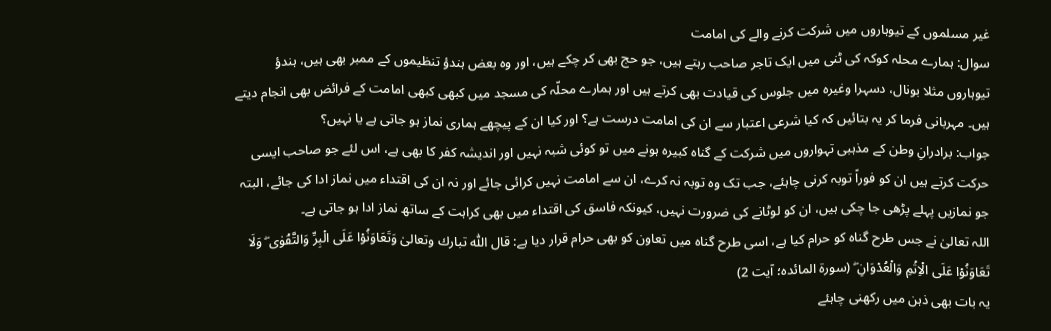غیر مسلموں کے تیوہاروں میں شرکت کرنے والے کی امامت
سوال: ہمارے محلہ کوکہ کی ٹنی میں ایک تاجر صاحب رہتے ہیں، جو حج بھی کر چکے ہیں، اور وہ بعض ہندؤ تنظیموں کے ممبر بھی ہیں، ہندؤ تیوہاروں مثلا بونال، دسہرا وغیرہ میں جلوس کی قیادت بھی کرتے ہیں اور ہمارے محلّہ کی مسجد میں کبھی کبھی امامت کے فرائض بھی انجام دیتے ہیں۔ مہربانی فرما کر یہ بتائیں کہ کیا شرعی اعتبار سے ان کی امامت درست ہے؟ اور کیا ان کے پیچھے ہماری نماز ہو جاتی ہے یا نہیں؟
جواب: برادرانِ وطن کے مذہبی تہواروں میں شرکت کے گناہ کبیرہ ہونے میں تو کوئی شبہ نہیں اور اندیشہ کفر کا بھی ہے، اس لئے جو صاحب ایسی حرکت کرتے ہیں ان کو فوراً توبہ کرنی چاہئے، جب تک وہ توبہ نہ کرے، ان سے امامت نہیں کرائی جائے اور نہ ان کی اقتداء میں نماز ادا کی جائے، البتہ جو نمازیں پہلے پڑھی جا چکی ہیں، ان کو لوٹانے کی ضرورت نہیں، کیونکہ فاسق کی اقتداء میں بھی کراہت کے ساتھ نماز ادا ہو جاتی ہے۔
اللہ تعالیٰ نے جس طرح گناہ کو حرام کیا ہے، اسی طرح گناہ میں تعاون کو بھی حرام قرار دیا ہے: قال اللّٰہ تبارك وتعالیٰ وَتَعَاوَنُوۡا عَلَى الۡبِرِّ وَالتَّقۡوٰى ۖ وَلَا تَعَاوَنُوۡا عَلَى الۡاِثۡمِ وَالۡعُدۡوَانِ ۖ (سورۃ المائدہ؛ آیت 2)
یہ بات بھی ذہن میں رکھنی چاہئے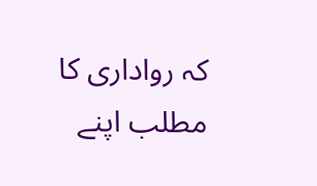کہ رواداری کا مطلب اپنے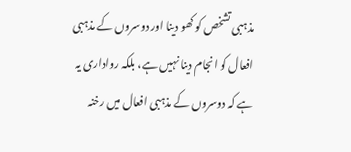مذہبی تشخص کو کھو دینا اور دوسروں کے مذہبی افعال کو انجام دینا نہیں ہے، بلکہ رواداری یہ ہے کہ دوسروں کے مذہبی افعال میں رخنہ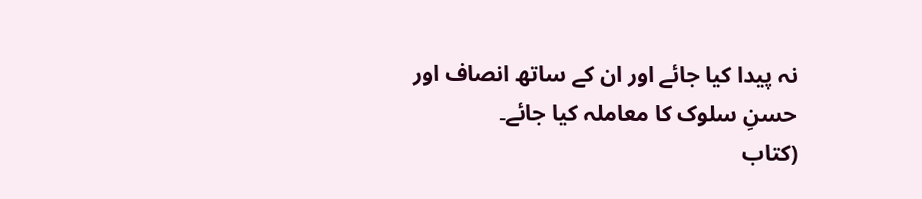نہ پیدا کیا جائے اور ان کے ساتھ انصاف اور حسنِ سلوک کا معاملہ کیا جائے۔
(کتاب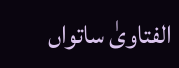الفتاویٰ ساتواں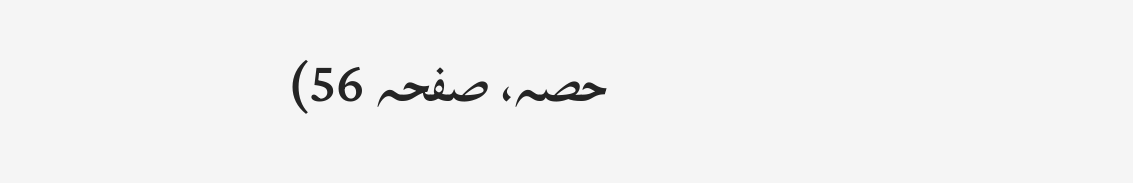حصہ، صفحہ 56)